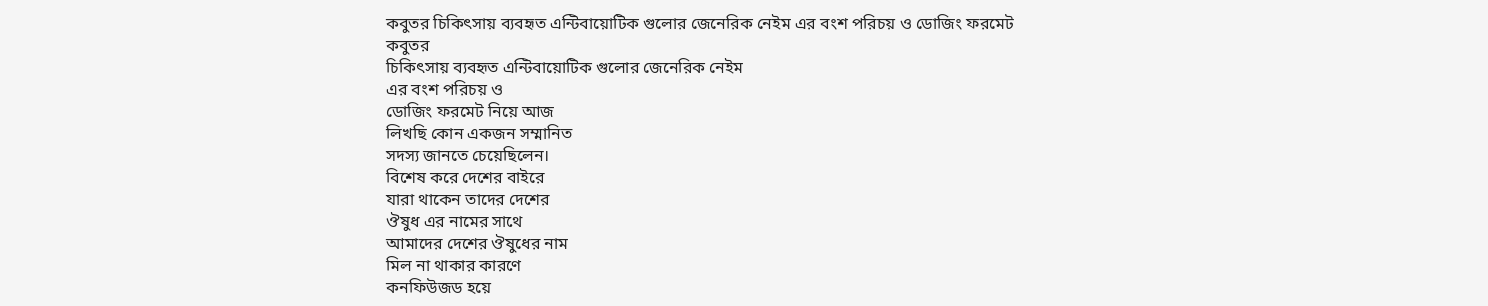কবুতর চিকিৎসায় ব্যবহৃত এন্টিবায়োটিক গুলোর জেনেরিক নেইম এর বংশ পরিচয় ও ডোজিং ফরমেট
কবুতর
চিকিৎসায় ব্যবহৃত এন্টিবায়োটিক গুলোর জেনেরিক নেইম
এর বংশ পরিচয় ও
ডোজিং ফরমেট নিয়ে আজ
লিখছি কোন একজন সম্মানিত
সদস্য জানতে চেয়েছিলেন।
বিশেষ করে দেশের বাইরে
যারা থাকেন তাদের দেশের
ঔষুধ এর নামের সাথে
আমাদের দেশের ঔষুধের নাম
মিল না থাকার কারণে
কনফিউজড হয়ে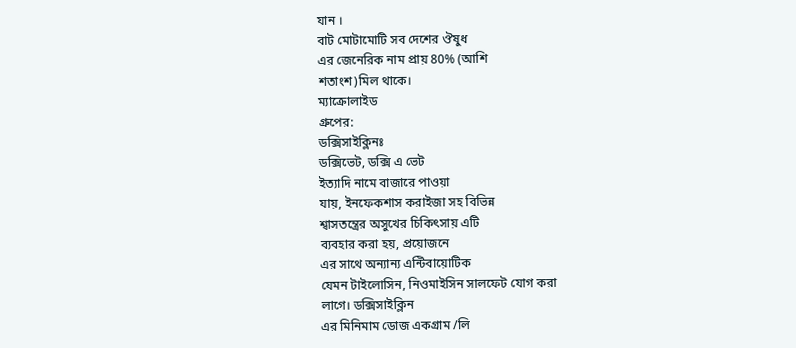যান ।
বাট মোটামোটি সব দেশের ঔষুধ
এর জেনেরিক নাম প্রায় 80% (আশি
শতাংশ)মিল থাকে।
ম্যাক্রোলাইড
গ্রুপের:
ডক্সিসাইক্লিনঃ
ডক্সিভেট, ডক্সি এ ভেট
ইত্যাদি নামে বাজারে পাওয়া
যায়, ইনফেকশাস করাইজা সহ বিভিন্ন
শ্বাসতন্ত্রের অসুখের চিকিৎসায় এটি
ব্যবহার করা হয়, প্রয়োজনে
এর সাথে অন্যান্য এন্টিবায়োটিক
যেমন টাইলোসিন, নিওমাইসিন সালফেট যোগ করা
লাগে। ডক্সিসাইক্লিন
এর মিনিমাম ডোজ একগ্রাম /লি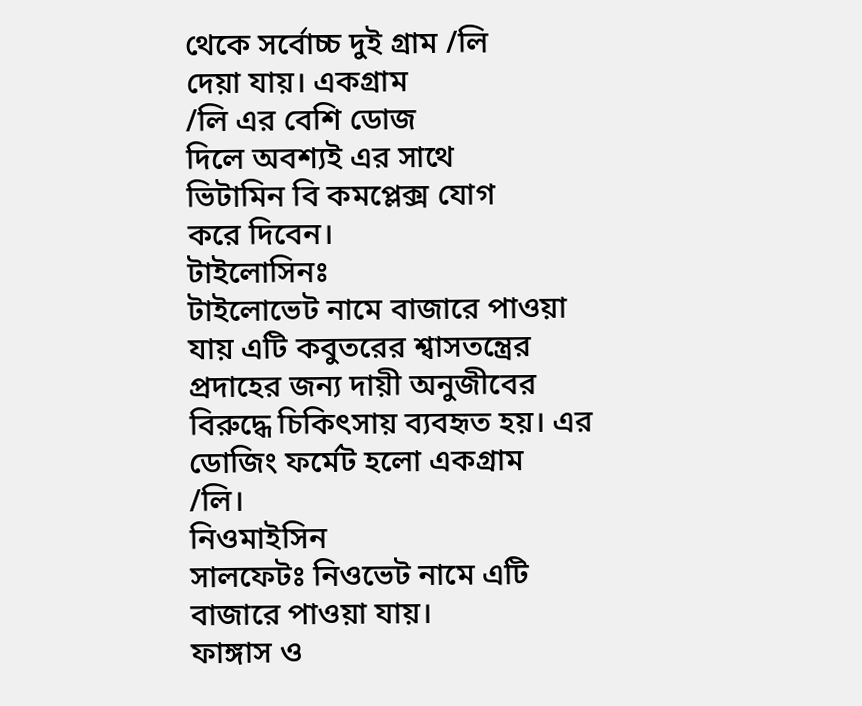থেকে সর্বোচ্চ দুই গ্রাম /লি
দেয়া যায়। একগ্রাম
/লি এর বেশি ডোজ
দিলে অবশ্যই এর সাথে
ভিটামিন বি কমপ্লেক্স যোগ
করে দিবেন।
টাইলোসিনঃ
টাইলোভেট নামে বাজারে পাওয়া
যায় এটি কবুতরের শ্বাসতন্ত্রের
প্রদাহের জন্য দায়ী অনুজীবের
বিরুদ্ধে চিকিৎসায় ব্যবহৃত হয়। এর
ডোজিং ফর্মেট হলো একগ্রাম
/লি।
নিওমাইসিন
সালফেটঃ নিওভেট নামে এটি
বাজারে পাওয়া যায়।
ফাঙ্গাস ও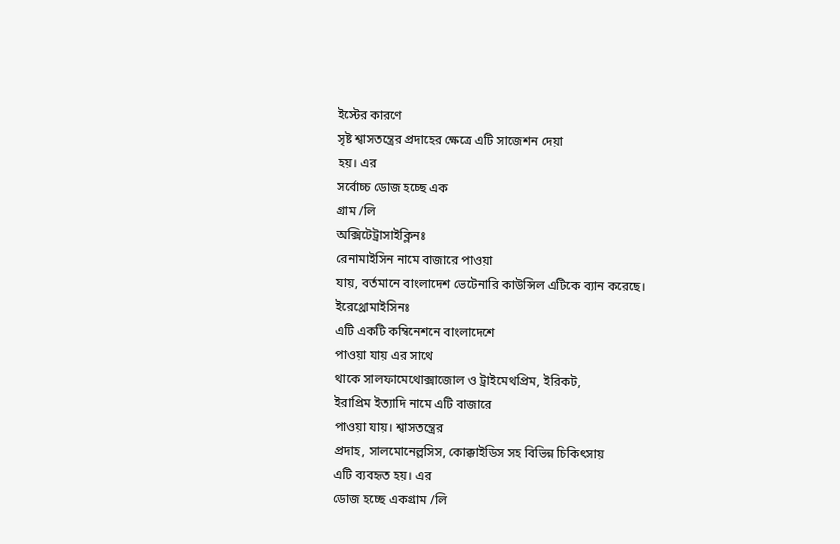ইস্টের কারণে
সৃষ্ট শ্বাসতন্ত্রের প্রদাহের ক্ষেত্রে এটি সাজেশন দেয়া
হয়। এর
সর্বোচ্চ ডোজ হচ্ছে এক
গ্রাম /লি
অক্সিটেট্রাসাইক্লিনঃ
রেনামাইসিন নামে বাজারে পাওয়া
যায়, বর্তমানে বাংলাদেশ ভেটেনারি কাউন্সিল এটিকে ব্যান করেছে।
ইরেথ্রোমাইসিনঃ
এটি একটি কম্বিনেশনে বাংলাদেশে
পাওয়া যায় এর সাথে
থাকে সালফামেথোক্সাজোল ও ট্রাইমেথপ্রিম, ইরিকট,
ইরাপ্রিম ইত্যাদি নামে এটি বাজারে
পাওয়া যায়। শ্বাসতন্ত্রের
প্রদাহ, সালমোনেল্লসিস, কোক্কাইডিস সহ বিভিন্ন চিকিৎসায়
এটি ব্যবহৃত হয়। এর
ডোজ হচ্ছে একগ্রাম /লি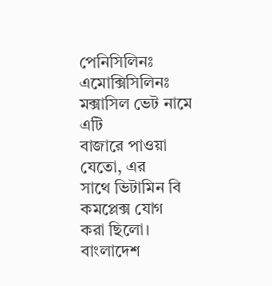পেনিসিলিনঃ
এমোক্সিসিলিনঃ
মক্সাসিল ভেট নামে এটি
বাজারে পাওয়া যেতো, এর
সাথে ভিটামিন বি কমপ্লেক্স যোগ
করা ছিলো। বাংলাদেশ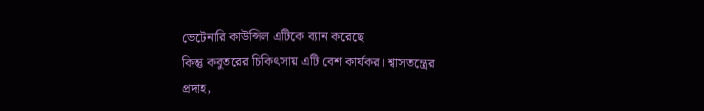ভেটেনারি কাউন্সিল এটিকে ব্যান করেছে
কিন্তু কবুতরের চিকিৎসায় এটি বেশ কার্যকর। শ্বাসতন্ত্রের
প্রদাহ,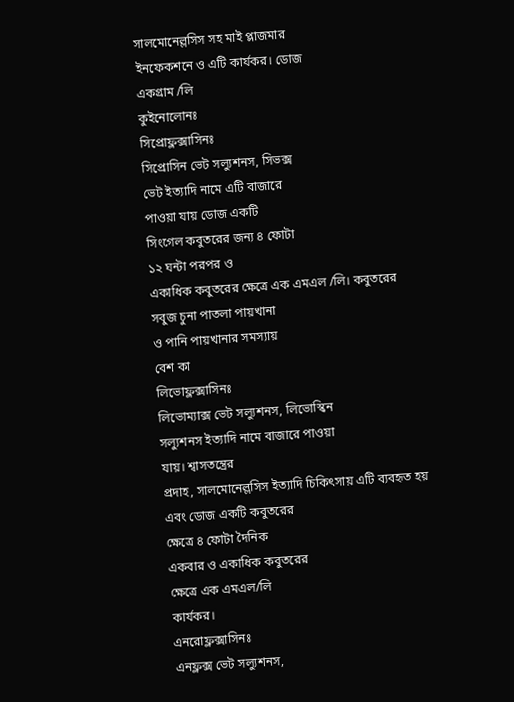সালমোনেল্লসিস সহ মাই প্লাজমার
ইনফেকশনে ও এটি কার্যকর। ডোজ
একগ্রাম /লি
কুইনোলোনঃ
সিপ্রোফ্লক্সাসিনঃ
সিপ্রোসিন ভেট সল্যুশনস, সিভক্স
ভেট ইত্যাদি নামে এটি বাজারে
পাওয়া যায় ডোজ একটি
সিংগেল কবুতরের জন্য ৪ ফোটা
১২ ঘন্টা পরপর ও
একাধিক কবুতরের ক্ষেত্রে এক এমএল /লি। কবুতরের
সবুজ চুনা পাতলা পায়খানা
ও পানি পায়খানার সমস্যায়
বেশ কা
লিভোফ্লক্সাসিনঃ
লিভোম্যাক্স ভেট সল্যুশনস, লিভোস্কিন
সল্যুশনস ইত্যাদি নামে বাজারে পাওয়া
যায়। শ্বাসতন্ত্রের
প্রদাহ, সালমোনেল্লসিস ইত্যাদি চিকিৎসায় এটি ব্যবহৃত হয়
এবং ডোজ একটি কবুতরের
ক্ষেত্রে ৪ ফোটা দৈনিক
একবার ও একাধিক কবুতরের
ক্ষেত্রে এক এমএল/লি
কার্যকর।
এনরোফ্লক্সাসিনঃ
এনফ্লক্স ভেট সল্যুশনস,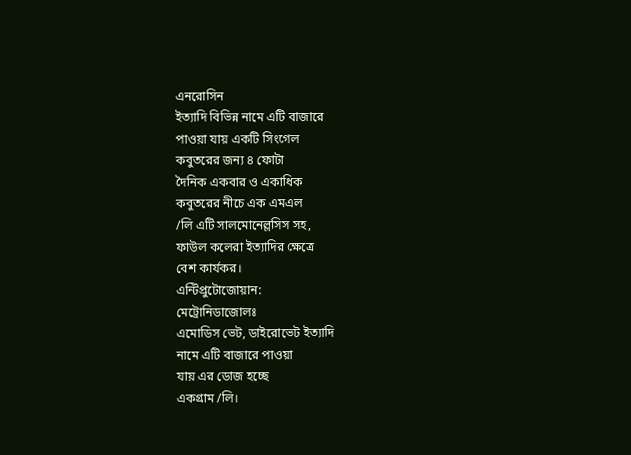এনরোসিন
ইত্যাদি বিভিন্ন নামে এটি বাজারে
পাওয়া যায় একটি সিংগেল
কবুতরের জন্য ৪ ফোটা
দৈনিক একবার ও একাধিক
কবুতরের নীচে এক এমএল
/লি এটি সালমোনেল্লসিস সহ,
ফাউল কলেরা ইত্যাদির ক্ষেত্রে
বেশ কার্যকর।
এন্টিপ্রুটোজোয়ান:
মেট্রোনিডাজোলঃ
এমোডিস ভেট, ডাইরোভেট ইত্যাদি
নামে এটি বাজারে পাওয়া
যায় এর ডোজ হচ্ছে
একগ্রাম /লি।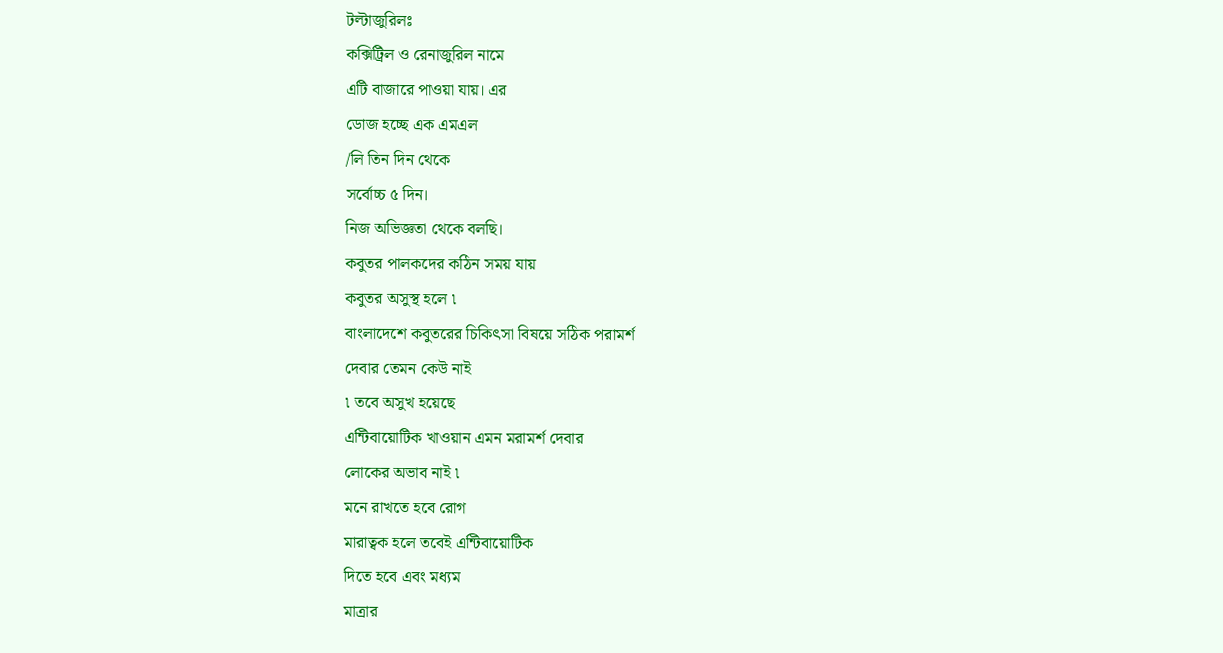টল্টাজুরিলঃ
কক্সিট্রিল ও রেনাজুরিল নামে
এটি বাজারে পাওয়া যায়। এর
ডোজ হচ্ছে এক এমএল
/লি তিন দিন থেকে
সর্বোচ্চ ৫ দিন।
নিজ অভিজ্ঞতা থেকে বলছি।
কবুতর পালকদের কঠিন সময় যায়
কবুতর অসুস্থ হলে ৷
বাংলাদেশে কবুতরের চিকিৎসা বিষয়ে সঠিক পরামর্শ
দেবার তেমন কেউ নাই
৷ তবে অসুখ হয়েছে
এন্টিবায়োটিক খাওয়ান এমন মরামর্শ দেবার
লোকের অভাব নাই ৷
মনে রাখতে হবে রোগ
মারাত্বক হলে তবেই এন্টিবায়োটিক
দিতে হবে এবং মধ্যম
মাত্রার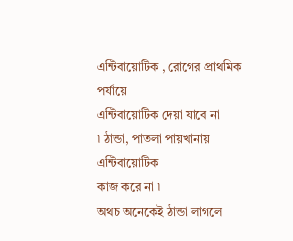এন্টিবায়োটিক , রোগের প্রাথমিক পর্যায়ে
এন্টিবায়োটিক দেয়া যাবে না
৷ ঠান্ডা, পাতলা পায়খানায় এন্টিবায়োটিক
কাজ করে না ৷
অথচ অনেকেই ঠান্ডা লাগলে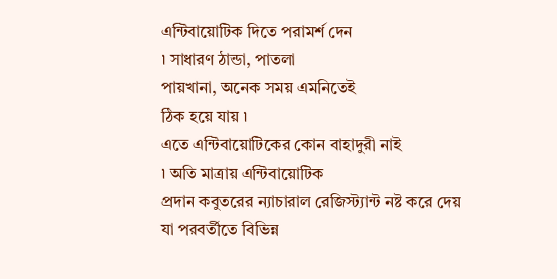এন্টিবায়োটিক দিতে পরামর্শ দেন
৷ সাধারণ ঠান্ডা, পাতলা
পায়খানা, অনেক সময় এমনিতেই
ঠিক হয়ে যায় ৷
এতে এন্টিবায়োটিকের কোন বাহাদুরী নাই
৷ অতি মাত্রায় এন্টিবায়োটিক
প্রদান কবুতরের ন্যাচারাল রেজিস্ট্যান্ট নষ্ট করে দেয়
যা পরবর্তীতে বিভিন্ন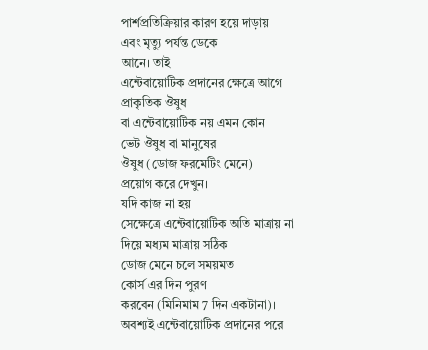পার্শপ্রতিক্রিয়ার কারণ হয়ে দাড়ায়
এবং মৃত্যু পর্যন্ত ডেকে
আনে। তাই
এন্টেবায়োটিক প্রদানের ক্ষেত্রে আগে প্রাকৃতিক ঔষুধ
বা এন্টেবায়োটিক নয় এমন কোন
ভেট ঔষুধ বা মানুষের
ঔষুধ (ডোজ ফরমেটিং মেনে)
প্রয়োগ করে দেখুন।
যদি কাজ না হয়
সেক্ষেত্রে এন্টেবায়োটিক অতি মাত্রায় না
দিয়ে মধ্যম মাত্রায় সঠিক
ডোজ মেনে চলে সময়মত
কোর্স এর দিন পুরণ
করবেন (মিনিমাম 7 দিন একটানা)।
অবশ্যই এন্টেবায়োটিক প্রদানের পরে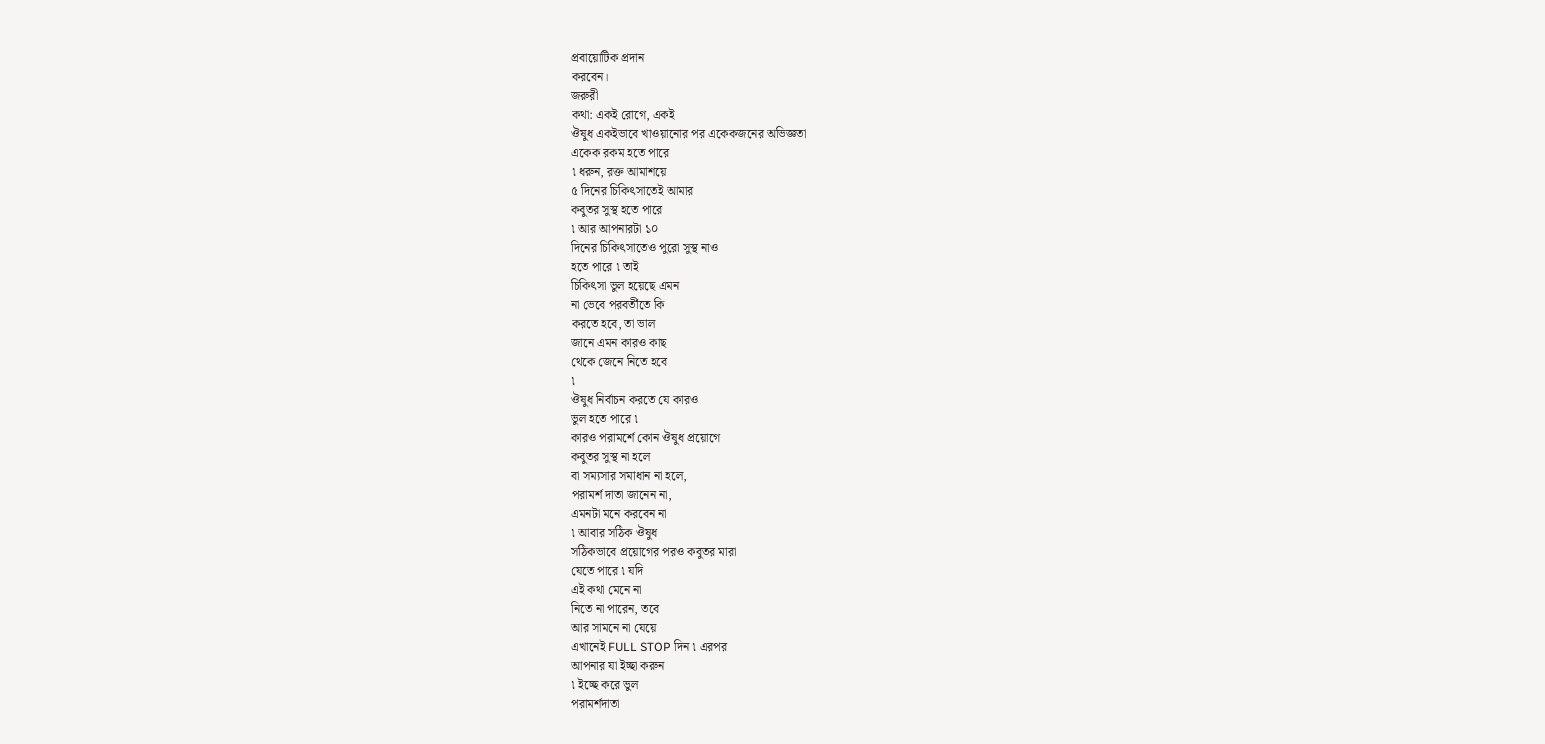প্রবায়োটিক প্রদান
করবেন।
জরুরী
কথা: একই রোগে, একই
ঔষুধ একইভাবে খাওয়ানোর পর একেকজনের অভিজ্ঞতা
একেক রকম হতে পারে
৷ ধরুন, রক্ত আমাশয়ে
৫ দিনের চিকিৎসাতেই আমার
কবুতর সুস্থ হতে পারে
৷ আর আপনারটা ১০
দিনের চিকিৎসাতেও পুরো সুস্থ নাও
হতে পারে ৷ তাই
চিকিৎসা ভুল হয়েছে এমন
না ভেবে পরবর্তীতে কি
করতে হবে, তা ভাল
জানে এমন কারও কাছ
থেকে জেনে নিতে হবে
৷
ঔষুধ নির্বাচন করতে যে কারও
ভুল হতে পারে ৷
কারও পরামর্শে কোন ঔষুধ প্রয়োগে
কবুতর সুস্থ না হলে
বা সম্যসার সমাধান না হলে,
পরামর্শ দাতা জানেন না,
এমনটা মনে করবেন না
৷ আবার সঠিক ঔষুধ
সঠিকভাবে প্রয়োগের পরও কবুতর মারা
যেতে পারে ৷ যদি
এই কথা মেনে না
নিতে না পারেন, তবে
আর সামনে না যেয়ে
এখানেই FULL STOP দিন ৷ এরপর
আপনার যা ইচ্ছা করুন
৷ ইচ্ছে করে ভুল
পরামর্শদাতা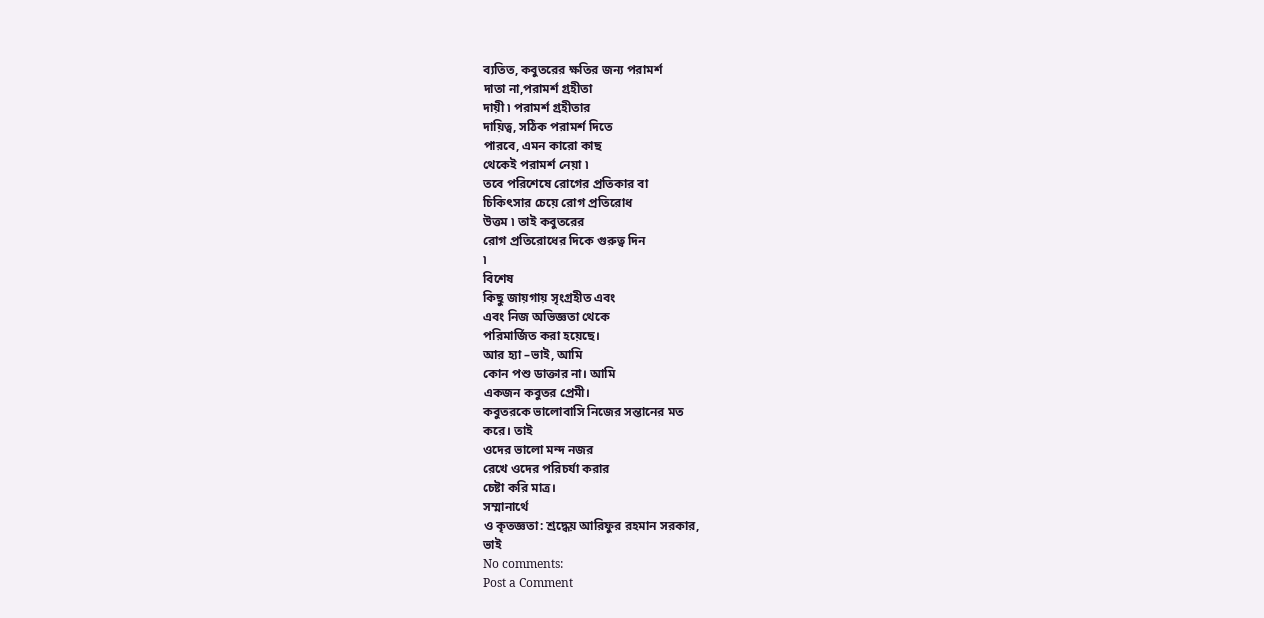ব্যতিত, কবুতরের ক্ষতির জন্য পরামর্শ
দাতা না,পরামর্শ গ্রহীতা
দায়ী ৷ পরামর্শ গ্রহীতার
দায়িত্ব, সঠিক পরামর্শ দিতে
পারবে, এমন কারো কাছ
থেকেই পরামর্শ নেয়া ৷
তবে পরিশেষে রোগের প্রতিকার বা
চিকিৎসার চেয়ে রোগ প্রতিরোধ
উত্তম ৷ তাই কবুতরের
রোগ প্রতিরোধের দিকে গুরুত্ব দিন
৷
বিশেষ
কিছু জায়গায় সৃংগ্রহীত এবং
এবং নিজ অভিজ্ঞতা থেকে
পরিমার্জিত করা হয়েছে।
আর হ্যা –ভাই, আমি
কোন পশু ডাক্তার না। আমি
একজন কবুতর প্রেমী।
কবুতরকে ভালোবাসি নিজের সন্তানের মত
করে। তাই
ওদের ভালো মন্দ নজর
রেখে ওদের পরিচর্যা করার
চেষ্টা করি মাত্র।
সম্মানার্থে
ও কৃতজ্ঞতা: শ্রদ্ধেয় আরিফুর রহমান সরকার,
ভাই
No comments:
Post a Comment